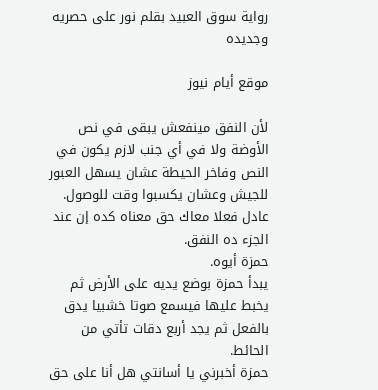رواية سوق العبيد بقلم نور على حصريه وجديده

موقع أيام نيوز

لأن النفق مينفعش يبقى في نص الأوضة ولا في أي جنب لازم يكون في النص وفاخر الحيطة عشان يسهل العبور للجيش وعشان يكسبوا وقت للوصول.
عادل فعلا معاك حق معناه كده إن عند الجزء ده النفق.
حمزة أيوه.
يبدأ حمزة بوضع يديه على الأرض ثم يخبط عليها فيسمع صوتا خشبيا يدق بالفعل ثم يجد أربع دقات تأتي من الحائط.
حمزة أخبرني يا أسانتي هل أنا على حق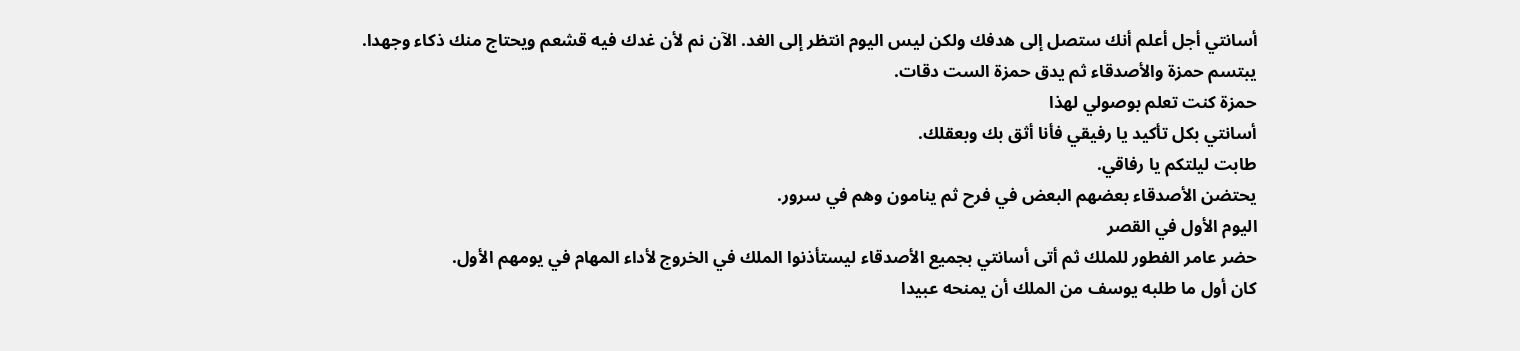أسانتي أجل أعلم أنك ستصل إلى هدفك ولكن ليس اليوم انتظر إلى الغد. الآن نم لأن غدك فيه قشعم ويحتاج منك ذكاء وجهدا.
يبتسم حمزة والأصدقاء ثم يدق حمزة الست دقات.
حمزة كنت تعلم بوصولي لهذا
أسانتي بكل تأكيد يا رفيقي فأنا أثق بك وبعقلك.
طابت ليلتكم يا رفاقي.
يحتضن الأصدقاء بعضهم البعض في فرح ثم ينامون وهم في سرور.
اليوم الأول في القصر
حضر عامر الفطور للملك ثم أتى أسانتي بجميع الأصدقاء ليستأذنوا الملك في الخروج لأداء المهام في يومهم الأول.
كان أول ما طلبه يوسف من الملك أن يمنحه عبيدا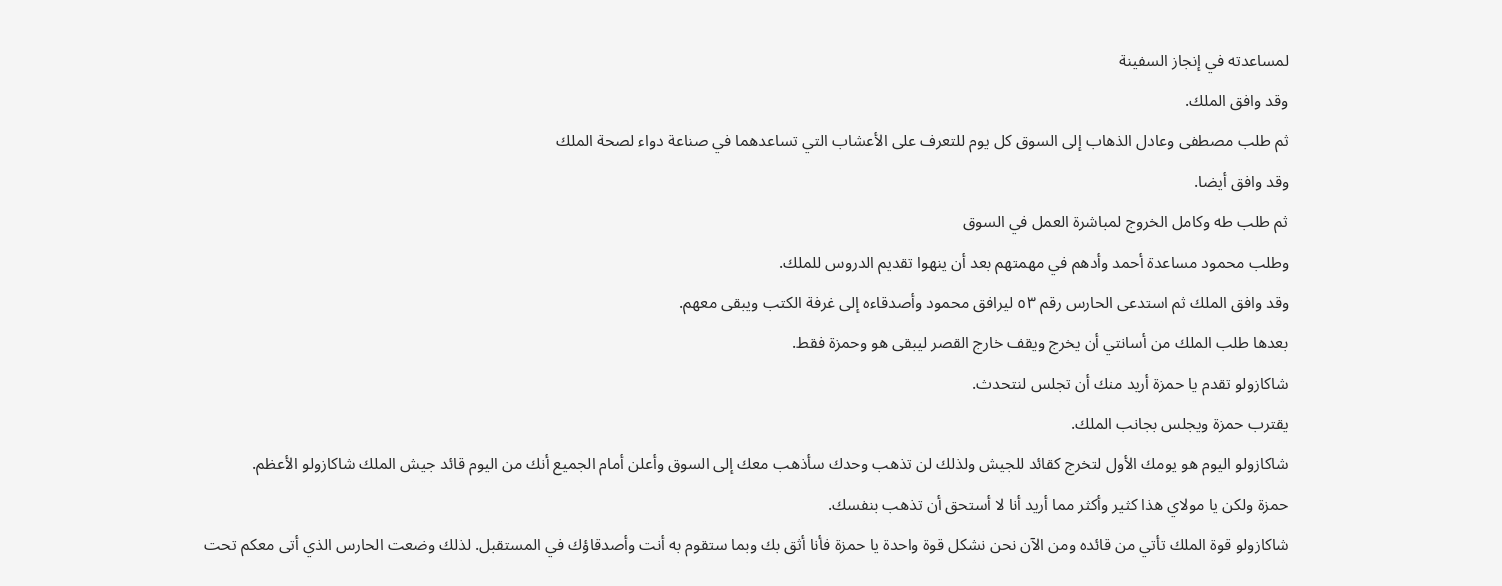لمساعدته في إنجاز السفينة
وقد وافق الملك.
ثم طلب مصطفى وعادل الذهاب إلى السوق كل يوم للتعرف على الأعشاب التي تساعدهما في صناعة دواء لصحة الملك
وقد وافق أيضا.
ثم طلب طه وكامل الخروج لمباشرة العمل في السوق
وطلب محمود مساعدة أحمد وأدهم في مهمتهم بعد أن ينهوا تقديم الدروس للملك.
وقد وافق الملك ثم استدعى الحارس رقم ٥٣ ليرافق محمود وأصدقاءه إلى غرفة الكتب ويبقى معهم.
بعدها طلب الملك من أسانتي أن يخرج ويقف خارج القصر ليبقى هو وحمزة فقط.
شاكازولو تقدم يا حمزة أريد منك أن تجلس لنتحدث.
يقترب حمزة ويجلس بجانب الملك.
شاكازولو اليوم هو يومك الأول لتخرج كقائد للجيش ولذلك لن تذهب وحدك سأذهب معك إلى السوق وأعلن أمام الجميع أنك من اليوم قائد جيش الملك شاكازولو الأعظم.
حمزة ولكن يا مولاي هذا كثير وأكثر مما أريد أنا لا أستحق أن تذهب بنفسك.
شاكازولو قوة الملك تأتي من قائده ومن الآن نحن نشكل قوة واحدة يا حمزة فأنا أثق بك وبما ستقوم به أنت وأصدقاؤك في المستقبل. لذلك وضعت الحارس الذي أتى معكم تحت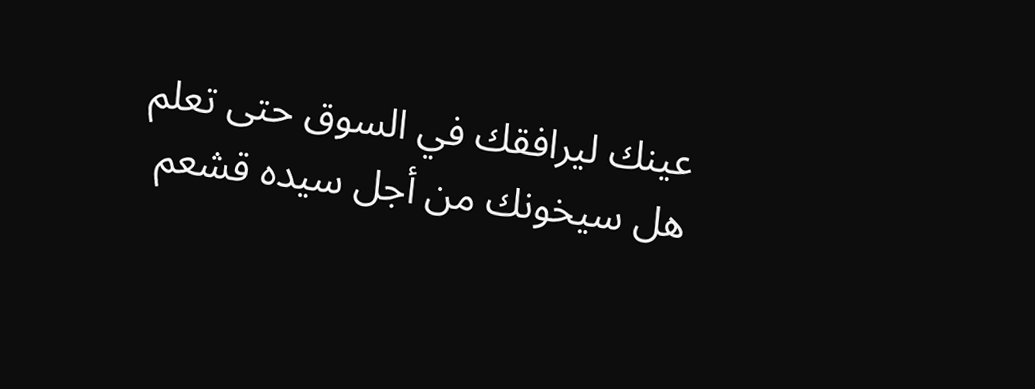عينك ليرافقك في السوق حتى تعلم هل سيخونك من أجل سيده قشعم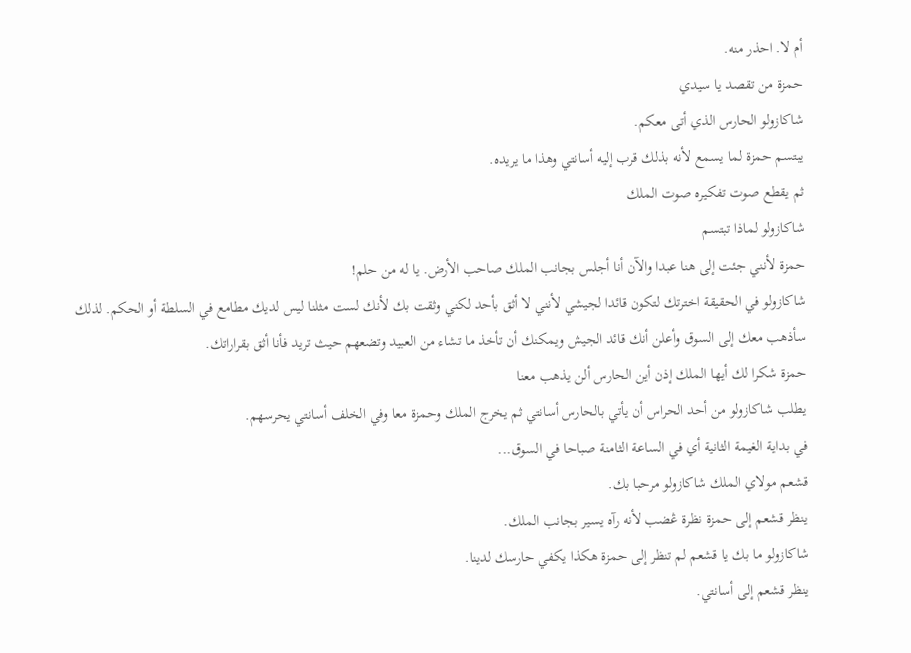أم لا. احذر منه.
حمزة من تقصد يا سيدي
شاكازولو الحارس الذي أتى معكم.
يبتسم حمزة لما يسمع لأنه بذلك قرب إليه أسانتي وهذا ما يريده.
ثم يقطع صوت تفكيره صوت الملك
شاكازولو لماذا تبتسم
حمزة لأنني جئت إلى هنا عبدا والآن أنا أجلس بجانب الملك صاحب الأرض. يا له من حلم!
شاكازولو في الحقيقة اخترتك لتكون قائدا لجيشي لأنني لا أثق بأحد لكني وثقت بك لأنك لست مثلنا ليس لديك مطامع في السلطة أو الحكم. لذلك سأذهب معك إلى السوق وأعلن أنك قائد الجيش ويمكنك أن تأخذ ما تشاء من العبيد وتضعهم حيث تريد فأنا أثق بقراراتك.
حمزة شكرا لك أيها الملك إذن أين الحارس ألن يذهب معنا
يطلب شاكازولو من أحد الحراس أن يأتي بالحارس أسانتي ثم يخرج الملك وحمزة معا وفي الخلف أسانتي يحرسهم.
في بداية الغيمة الثانية أي في الساعة الثامنة صباحا في السوق...
قشعم مولاي الملك شاكازولو مرحبا بك.
ينظر قشعم إلى حمزة نظرة ڠضب لأنه رآه يسير بجانب الملك.
شاكازولو ما بك يا قشعم لم تنظر إلى حمزة هكذا يكفي حارسك لدينا.
ينظر قشعم إلى أسانتي.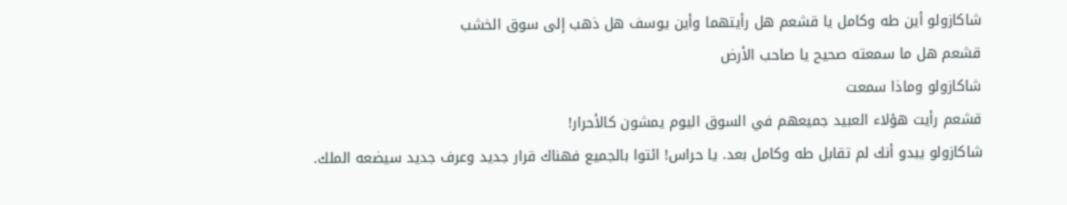شاكازولو أين طه وكامل يا قشعم هل رأيتهما وأين يوسف هل ذهب إلى سوق الخشب
قشعم هل ما سمعته صحيح يا صاحب الأرض
شاكازولو وماذا سمعت
قشعم رأيت هؤلاء العبيد جميعهم في السوق اليوم يمشون كالأحرار!
شاكازولو يبدو أنك لم تقابل طه وكامل بعد. يا حراس! ائتوا بالجميع فهناك قرار جديد وعرف جديد سيضعه الملك.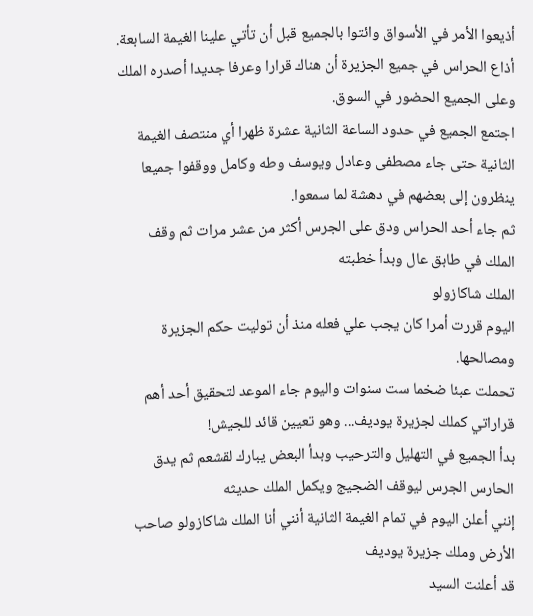أذيعوا الأمر في الأسواق وائتوا بالجميع قبل أن تأتي علينا الغيمة السابعة.
أذاع الحراس في جميع الجزيرة أن هناك قرارا وعرفا جديدا أصدره الملك وعلى الجميع الحضور في السوق.
اجتمع الجميع في حدود الساعة الثانية عشرة ظهرا أي منتصف الغيمة الثانية حتى جاء مصطفى وعادل ويوسف وطه وكامل ووقفوا جميعا ينظرون إلى بعضهم في دهشة لما سمعوا.
ثم جاء أحد الحراس ودق على الجرس أكثر من عشر مرات ثم وقف الملك في طابق عال وبدأ خطبته
الملك شاكازولو
اليوم قررت أمرا كان يجب علي فعله منذ أن توليت حكم الجزيرة ومصالحها.
تحملت عبئا ضخما ست سنوات واليوم جاء الموعد لتحقيق أحد أهم قراراتي كملك لجزيرة يوديف... وهو تعيين قائد للجيش!
بدأ الجميع في التهليل والترحيب وبدأ البعض يبارك لقشعم ثم يدق الحارس الجرس ليوقف الضجيج ويكمل الملك حديثه
إنني أعلن اليوم في تمام الغيمة الثانية أنني أنا الملك شاكازولو صاحب الأرض وملك جزيرة يوديف
قد أعلنت السيد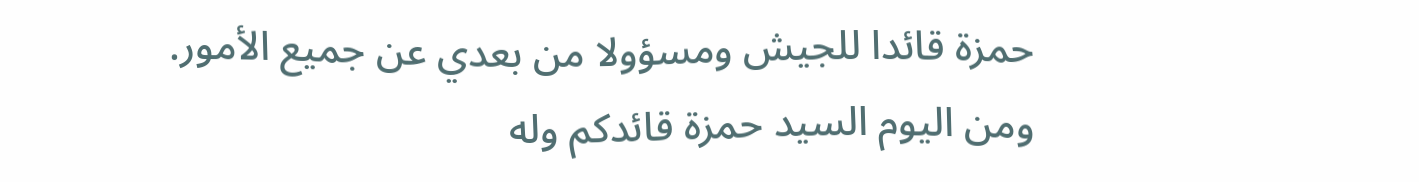حمزة قائدا للجيش ومسؤولا من بعدي عن جميع الأمور.
ومن اليوم السيد حمزة قائدكم وله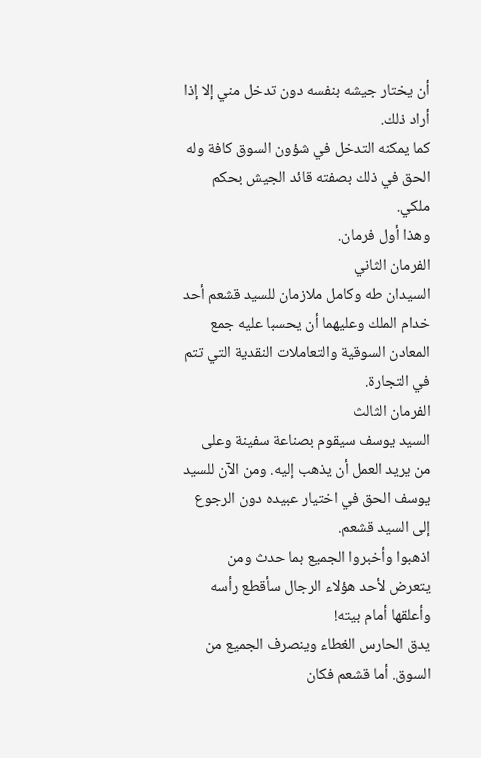أن يختار جيشه بنفسه دون تدخل مني إلا إذا أراد ذلك.
كما يمكنه التدخل في شؤون السوق كافة وله الحق في ذلك بصفته قائد الجيش بحكم ملكي.
وهذا أول فرمان.
الفرمان الثاني
السيدان طه وكامل ملازمان للسيد قشعم أحد خدام الملك وعليهما أن يحسبا عليه جمع المعادن السوقية والتعاملات النقدية التي تتم في التجارة.
الفرمان الثالث
السيد يوسف سيقوم بصناعة سفينة وعلى من يريد العمل أن يذهب إليه. ومن الآن للسيد يوسف الحق في اختيار عبيده دون الرجوع إلى السيد قشعم.
اذهبوا وأخبروا الجميع بما حدث ومن يتعرض لأحد هؤلاء الرجال سأقطع رأسه وأعلقها أمام بيته!
يدق الحارس الغطاء وينصرف الجميع من السوق. أما قشعم فكان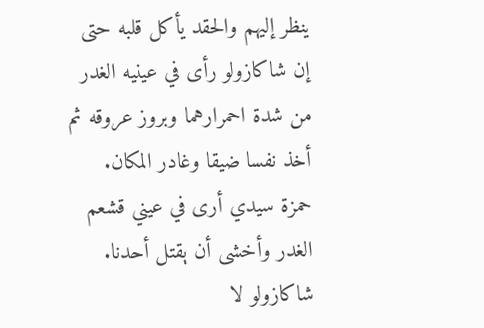ينظر إليهم والحقد يأكل قلبه حتى إن شاكازولو رأى في عينيه الغدر من شدة احمرارهما وبروز عروقه ثم أخذ نفسا ضيقا وغادر المكان.
حمزة سيدي أرى في عيني قشعم الغدر وأخشى أن ېقتل أحدنا.
شاكازولو لا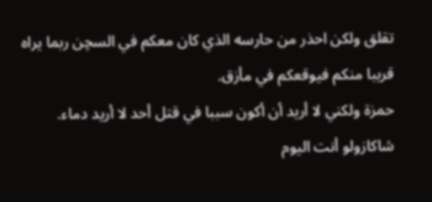تقلق ولكن احذر من حارسه الذي كان معكم في السچن ربما يراه قريبا منكم فيوقعكم في مأزق.
حمزة ولكني لا أريد أن أكون سببا في قتل أحد لا أريد دماء.
شاكازولو أنت اليوم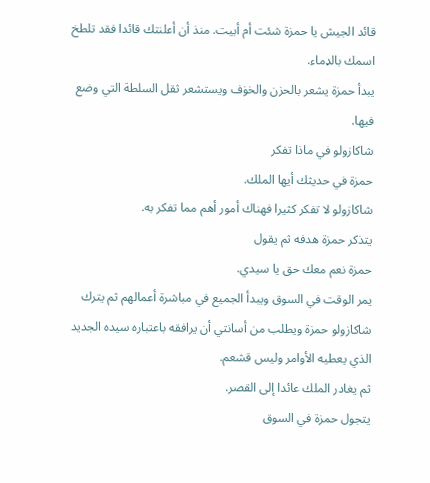قائد الجيش يا حمزة شئت أم أبيت. منذ أن أعلنتك قائدا فقد تلطخ اسمك بالډماء.
يبدأ حمزة يشعر بالحزن والخۏف ويستشعر ثقل السلطة التي وضع فيها.
شاكازولو في ماذا تفكر
حمزة في حديثك أيها الملك.
شاكازولو لا تفكر كثيرا فهناك أمور أهم مما تفكر به.
يتذكر حمزة هدفه ثم يقول
حمزة نعم معك حق يا سيدي.
يمر الوقت في السوق ويبدأ الجميع في مباشرة أعمالهم ثم يترك شاكازولو حمزة ويطلب من أسانتي أن يرافقه باعتباره سيده الجديد الذي يعطيه الأوامر وليس قشعم.
ثم يغادر الملك عائدا إلى القصر.
يتجول حمزة في السوق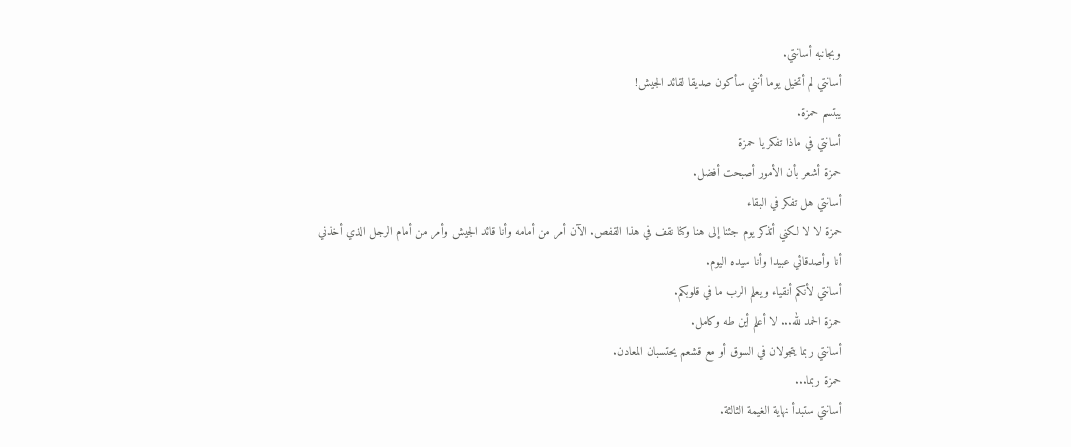وبجانبه أسانتي.
أسانتي لم أتخيل يوما أنني سأكون صديقا لقائد الجيش!
يبتسم حمزة.
أسانتي في ماذا تفكر يا حمزة
حمزة أشعر بأن الأمور أصبحت أفضل.
أسانتي هل تفكر في البقاء
حمزة لا لا لكني أتذكر يوم جئنا إلى هنا وكنا نقف في هذا القفص. الآن أمر من أمامه وأنا قائد الجيش وأمر من أمام الرجل الذي أخذني أنا وأصدقائي عبيدا وأنا سيده اليوم.
أسانتي لأنكم أنقياء ويعلم الرب ما في قلوبكم.
حمزة الحمد لله... لا أعلم أين طه وكامل.
أسانتي ربما يتجولان في السوق أو مع قشعم يحتسبان المعادن.
حمزة ربما...
أسانتي ستبدأ نهاية الغيمة الثالثة.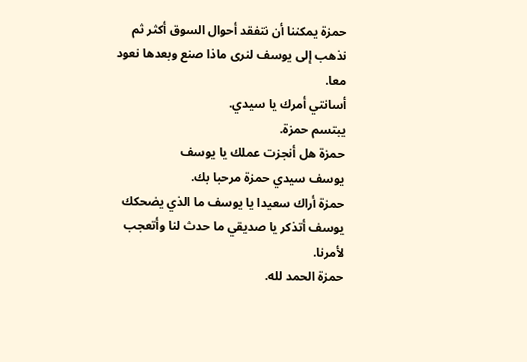حمزة يمكننا أن نتفقد أحوال السوق أكثر ثم نذهب إلى يوسف لنرى ماذا صنع وبعدها نعود معا.
أسانتي أمرك يا سيدي.
يبتسم حمزة.
حمزة هل أنجزت عملك يا يوسف
يوسف سيدي حمزة مرحبا بك.
حمزة أراك سعيدا يا يوسف ما الذي يضحكك
يوسف أتذكر يا صديقي ما حدث لنا وأتعجب لأمرنا.
حمزة الحمد لله.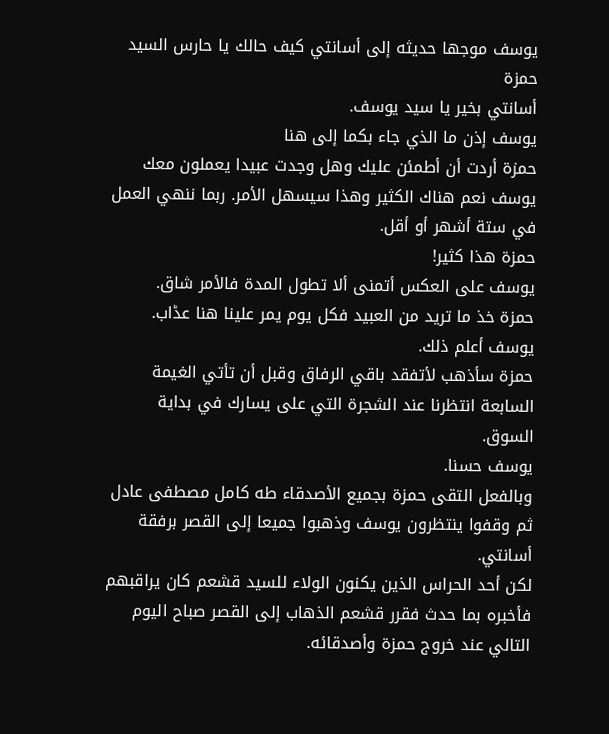يوسف موجها حديثه إلى أسانتي كيف حالك يا حارس السيد حمزة
أسانتي بخير يا سيد يوسف.
يوسف إذن ما الذي جاء بكما إلى هنا
حمزة أردت أن أطمئن عليك وهل وجدت عبيدا يعملون معك
يوسف نعم هناك الكثير وهذا سيسهل الأمر. ربما ننهي العمل في ستة أشهر أو أقل.
حمزة هذا كثير!
يوسف على العكس أتمنى ألا تطول المدة فالأمر شاق.
حمزة خذ ما تريد من العبيد فكل يوم يمر علينا هنا عڈاب.
يوسف أعلم ذلك.
حمزة سأذهب لأتفقد باقي الرفاق وقبل أن تأتي الغيمة السابعة انتظرنا عند الشجرة التي على يسارك في بداية السوق.
يوسف حسنا.
وبالفعل التقى حمزة بجميع الأصدقاء طه كامل مصطفى عادل ثم وقفوا ينتظرون يوسف وذهبوا جميعا إلى القصر برفقة أسانتي.
لكن أحد الحراس الذين يكنون الولاء للسيد قشعم كان يراقبهم فأخبره بما حدث فقرر قشعم الذهاب إلى القصر صباح اليوم التالي عند خروج حمزة وأصدقائه.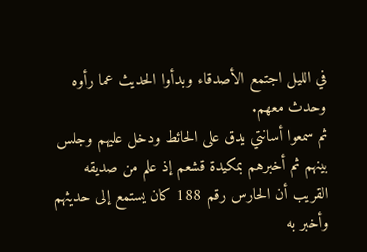في الليل اجتمع الأصدقاء وبدأوا الحديث عما رأوه وحدث معهم.
ثم سمعوا أسانتي يدق على الحائط ودخل عليهم وجلس بينهم ثم أخبرهم بمکيدة قشعم إذ علم من صديقه القريب أن الحارس رقم 188 كان يستمع إلى حديثهم وأخبر به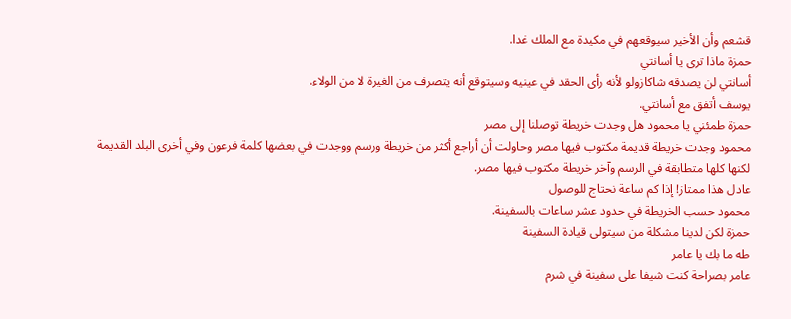قشعم وأن الأخير سيوقعهم في مکيدة مع الملك غدا.
حمزة ماذا ترى يا أسانتي
أسانتي لن يصدقه شاكازولو لأنه رأى الحقد في عينيه وسيتوقع أنه يتصرف من الغيرة لا من الولاء.
يوسف أتفق مع أسانتي.
حمزة طمئني يا محمود هل وجدت خريطة توصلنا إلى مصر
محمود وجدت خريطة قديمة مكتوب فيها مصر وحاولت أن أراجع أكثر من خريطة ورسم ووجدت في بعضها كلمة فرعون وفي أخرى البلد القديمة لكنها كلها متطابقة في الرسم وآخر خريطة مكتوب فيها مصر.
عادل هذا ممتاز! إذا كم ساعة نحتاج للوصول
محمود حسب الخريطة في حدود عشر ساعات بالسفينة.
حمزة لكن لدينا مشكلة من سيتولى قيادة السفينة
طه ما بك يا عامر
عامر بصراحة كنت شيفا على سفينة في شرم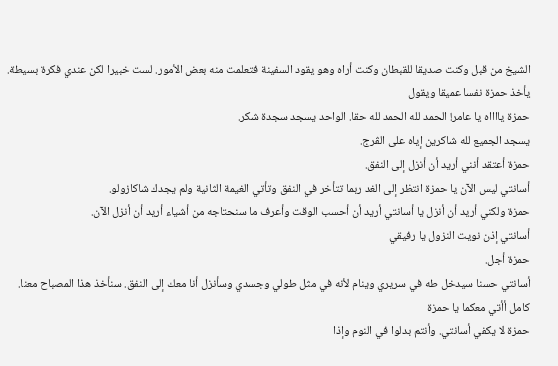الشيخ من قبل وكنت صديقا للقبطان وكنت أراه وهو يقود السفينة فتعلمت منه بعض الأمور. لست خبيرا لكن عندي فكرة بسيطة.
يأخذ حمزة نفسا عميقا ويقول
حمزة يااااه يا عامر! الحمد لله الحمد لله حقا. الواحد يسجد سجدة شكر.
يسجد الجميع لله شاكرين إياه على الڤرج.
حمزة أعتقد أنني أريد أن أنزل إلى النفق.
أسانتي ليس الآن يا حمزة انتظر إلى الغد ربما تتأخر في النفق وتأتي الغيمة الثانية ولم يجدك شاكازولو.
حمزة ولكني أريد أن أنزل يا أسانتي أريد أن أحسب الوقت وأعرف ما سنحتاجه من أشياء أريد أن أنزل الآن.
أسانتي إذن نويت النزول يا رفيقي
حمزة أجل.
أسانتي حسنا سيدخل طه في سريري وينام لأنه في مثل طولي وجسدي وسأنزل أنا معك إلى النفق. سنأخذ هذا المصباح معنا.
كامل أأتي معكما يا حمزة
حمزة لا يكفي أسانتي. وأنتم بدلوا في النوم وإذا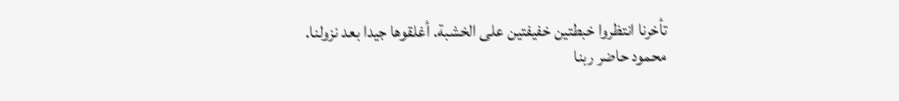تأخرنا انتظروا خبطتين خفيفتين على الخشبة. أغلقوها جيدا بعد نزولنا.
محمود حاضر ربنا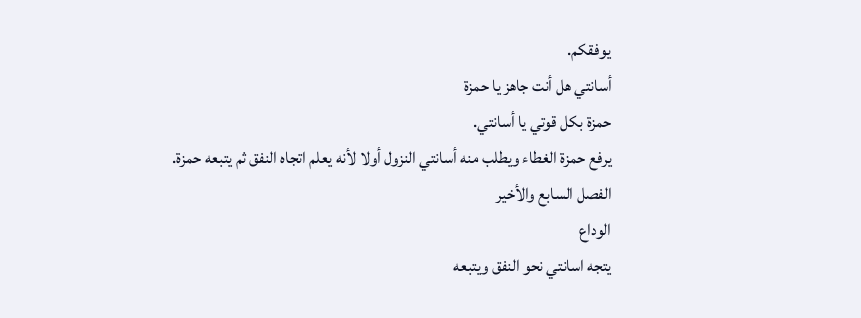يوفقكم.
أسانتي هل أنت جاهز يا حمزة
حمزة بكل قوتي يا أسانتي.
يرفع حمزة الغطاء ويطلب منه أسانتي النزول أولا لأنه يعلم اتجاه النفق ثم يتبعه حمزة.
الفصل السابع والأخير
الوداع
يتجه اسانتي نحو النفق ويتبعه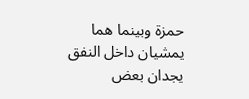حمزة وبينما هما يمشيان داخل النفق يجدان بعض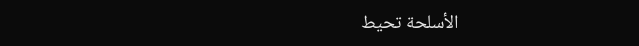الأسلحة تحيط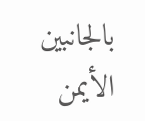بالجانبين الأيمن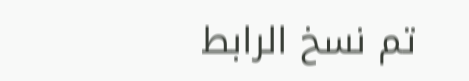تم نسخ الرابط